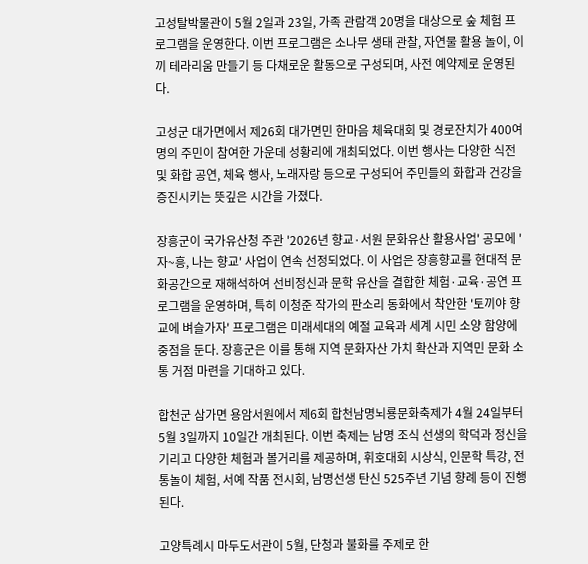고성탈박물관이 5월 2일과 23일, 가족 관람객 20명을 대상으로 숲 체험 프로그램을 운영한다. 이번 프로그램은 소나무 생태 관찰, 자연물 활용 놀이, 이끼 테라리움 만들기 등 다채로운 활동으로 구성되며, 사전 예약제로 운영된다.

고성군 대가면에서 제26회 대가면민 한마음 체육대회 및 경로잔치가 400여 명의 주민이 참여한 가운데 성황리에 개최되었다. 이번 행사는 다양한 식전 및 화합 공연, 체육 행사, 노래자랑 등으로 구성되어 주민들의 화합과 건강을 증진시키는 뜻깊은 시간을 가졌다.

장흥군이 국가유산청 주관 '2026년 향교·서원 문화유산 활용사업' 공모에 '자~흥, 나는 향교' 사업이 연속 선정되었다. 이 사업은 장흥향교를 현대적 문화공간으로 재해석하여 선비정신과 문학 유산을 결합한 체험·교육·공연 프로그램을 운영하며, 특히 이청준 작가의 판소리 동화에서 착안한 '토끼야 향교에 벼슬가자' 프로그램은 미래세대의 예절 교육과 세계 시민 소양 함양에 중점을 둔다. 장흥군은 이를 통해 지역 문화자산 가치 확산과 지역민 문화 소통 거점 마련을 기대하고 있다.

합천군 삼가면 용암서원에서 제6회 합천남명뇌룡문화축제가 4월 24일부터 5월 3일까지 10일간 개최된다. 이번 축제는 남명 조식 선생의 학덕과 정신을 기리고 다양한 체험과 볼거리를 제공하며, 휘호대회 시상식, 인문학 특강, 전통놀이 체험, 서예 작품 전시회, 남명선생 탄신 525주년 기념 향례 등이 진행된다.

고양특례시 마두도서관이 5월, 단청과 불화를 주제로 한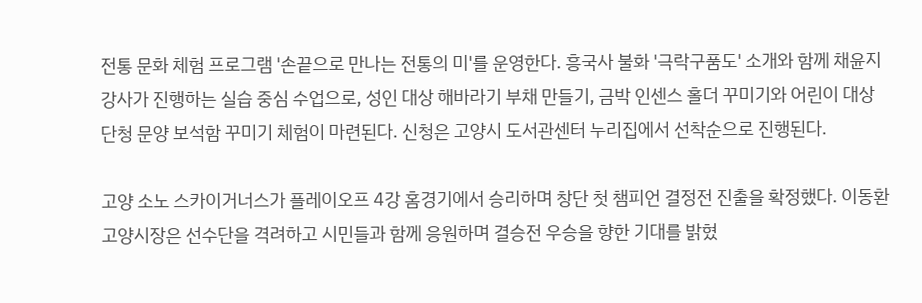전통 문화 체험 프로그램 '손끝으로 만나는 전통의 미'를 운영한다. 흥국사 불화 '극락구품도' 소개와 함께 채윤지 강사가 진행하는 실습 중심 수업으로, 성인 대상 해바라기 부채 만들기, 금박 인센스 홀더 꾸미기와 어린이 대상 단청 문양 보석함 꾸미기 체험이 마련된다. 신청은 고양시 도서관센터 누리집에서 선착순으로 진행된다.

고양 소노 스카이거너스가 플레이오프 4강 홈경기에서 승리하며 창단 첫 챔피언 결정전 진출을 확정했다. 이동환 고양시장은 선수단을 격려하고 시민들과 함께 응원하며 결승전 우승을 향한 기대를 밝혔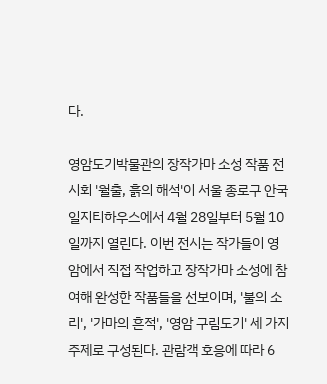다.

영암도기박물관의 장작가마 소성 작품 전시회 '월출, 흙의 해석'이 서울 종로구 안국 일지티하우스에서 4월 28일부터 5월 10일까지 열린다. 이번 전시는 작가들이 영암에서 직접 작업하고 장작가마 소성에 참여해 완성한 작품들을 선보이며, '불의 소리', '가마의 흔적', '영암 구림도기' 세 가지 주제로 구성된다. 관람객 호응에 따라 6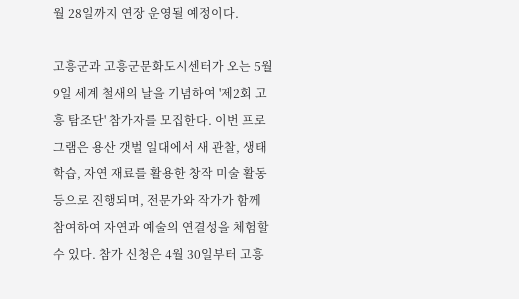월 28일까지 연장 운영될 예정이다.

고흥군과 고흥군문화도시센터가 오는 5월 9일 세계 철새의 날을 기념하여 '제2회 고흥 탐조단' 참가자를 모집한다. 이번 프로그램은 용산 갯벌 일대에서 새 관찰, 생태 학습, 자연 재료를 활용한 창작 미술 활동 등으로 진행되며, 전문가와 작가가 함께 참여하여 자연과 예술의 연결성을 체험할 수 있다. 참가 신청은 4월 30일부터 고흥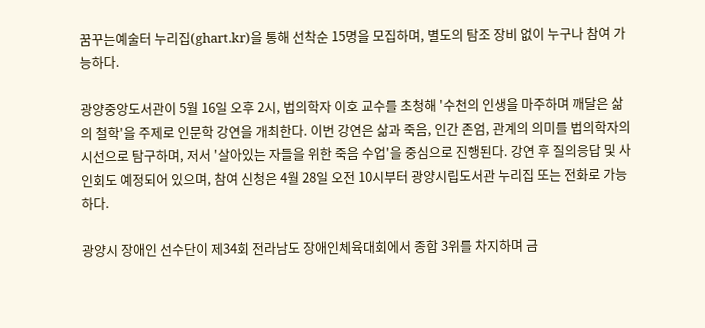꿈꾸는예술터 누리집(ghart.kr)을 통해 선착순 15명을 모집하며, 별도의 탐조 장비 없이 누구나 참여 가능하다.

광양중앙도서관이 5월 16일 오후 2시, 법의학자 이호 교수를 초청해 '수천의 인생을 마주하며 깨달은 삶의 철학'을 주제로 인문학 강연을 개최한다. 이번 강연은 삶과 죽음, 인간 존엄, 관계의 의미를 법의학자의 시선으로 탐구하며, 저서 '살아있는 자들을 위한 죽음 수업'을 중심으로 진행된다. 강연 후 질의응답 및 사인회도 예정되어 있으며, 참여 신청은 4월 28일 오전 10시부터 광양시립도서관 누리집 또는 전화로 가능하다.

광양시 장애인 선수단이 제34회 전라남도 장애인체육대회에서 종합 3위를 차지하며 금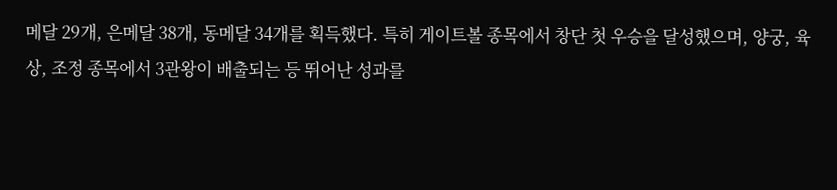메달 29개, 은메달 38개, 동메달 34개를 획득했다. 특히 게이트볼 종목에서 창단 첫 우승을 달성했으며, 양궁, 육상, 조정 종목에서 3관왕이 배출되는 등 뛰어난 성과를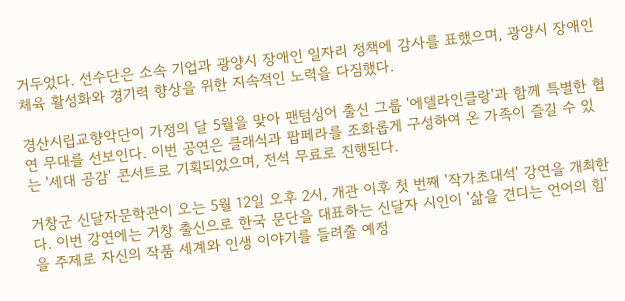거두었다. 선수단은 소속 기업과 광양시 장애인 일자리 정책에 감사를 표했으며, 광양시 장애인 체육 활성화와 경기력 향상을 위한 지속적인 노력을 다짐했다.

경산시립교향악단이 가정의 달 5월을 맞아 팬텀싱어 출신 그룹 '에델라인클랑'과 함께 특별한 협연 무대를 선보인다. 이번 공연은 클래식과 팝페라를 조화롭게 구성하여 온 가족이 즐길 수 있는 '세대 공감' 콘서트로 기획되었으며, 전석 무료로 진행된다.

거창군 신달자문학관이 오는 5월 12일 오후 2시, 개관 이후 첫 번째 '작가초대석' 강연을 개최한다. 이번 강연에는 거창 출신으로 한국 문단을 대표하는 신달자 시인이 '삶을 견디는 언어의 힘'을 주제로 자신의 작품 세계와 인생 이야기를 들려줄 예정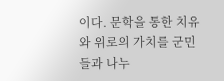이다. 문학을 통한 치유와 위로의 가치를 군민들과 나누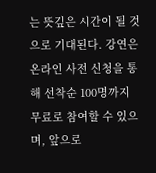는 뜻깊은 시간이 될 것으로 기대된다. 강연은 온라인 사전 신청을 통해 선착순 100명까지 무료로 참여할 수 있으며, 앞으로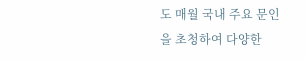도 매월 국내 주요 문인을 초청하여 다양한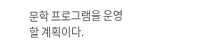문학 프로그램을 운영할 계획이다.